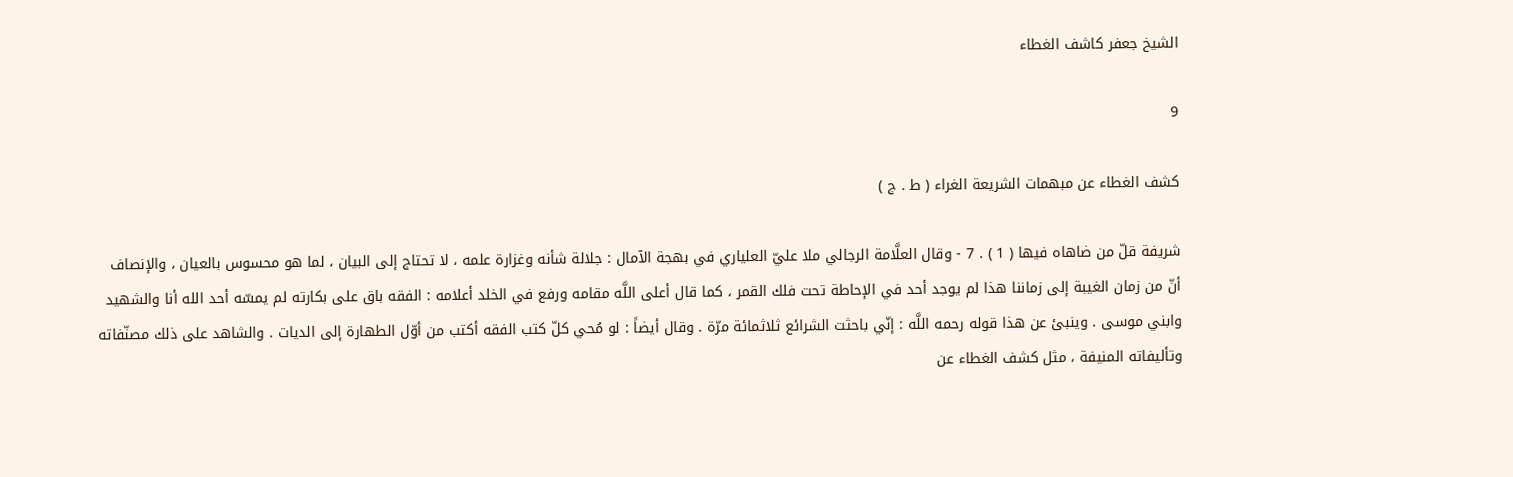الشيخ جعفر كاشف الغطاء

9

كشف الغطاء عن مبهمات الشريعة الغراء ( ط . ج )

شريفة قلّ من ضاهاه فيها ( 1 ) . 7 - وقال العلَّامة الرجالي ملا عليّ العلياري في بهجة الآمال : جلالة شأنه وغزارة علمه ، لا تحتاج إلى البيان ، لما هو محسوس بالعيان ، والإنصاف أنّ من زمان الغيبة إلى زماننا هذا لم يوجد أحد في الإحاطة تحت فلك القمر ، كما قال أعلى اللَّه مقامه ورفع في الخلد أعلامه : الفقه باق على بكارته لم يمسّه أحد الله أنا والشهيد وابني موسى . وينبئ عن هذا قوله رحمه اللَّه : إنّي باحثت الشرائع ثلاثمائة مرّة . وقال أيضاً : لو مُحي كلّ كتب الفقه أكتب من أوّل الطهارة إلى الديات . والشاهد على ذلك مصنّفاته وتأليفاته المنيفة ، مثل كشف الغطاء عن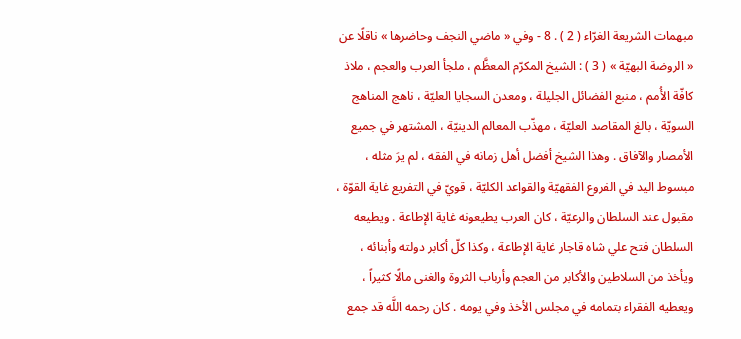مبهمات الشريعة الغرّاء ( 2 ) . 8 - وفي « ماضي النجف وحاضرها » ناقلًا عن « الروضة البهيّة » ( 3 ) : الشيخ المكرّم المعظَّم ، ملجأ العرب والعجم ، ملاذ كافّة الأُمم ، منبع الفضائل الجليلة ، ومعدن السجايا العليّة ، ناهج المناهج السويّة ، بالغ المقاصد العليّة ، مهذّب المعالم الدينيّة ، المشتهر في جميع الأمصار والآفاق . وهذا الشيخ أفضل أهل زمانه في الفقه ، لم يرَ مثله ، مبسوط اليد في الفروع الفقهيّة والقواعد الكليّة ، قويّ في التفريع غاية القوّة ، مقبول عند السلطان والرعيّة ، كان العرب يطيعونه غاية الإطاعة . ويطيعه السلطان فتح علي شاه قاجار غاية الإطاعة ، وكذا كلّ أكابر دولته وأبنائه ، ويأخذ من السلاطين والأكابر من العجم وأرباب الثروة والغنى مالًا كثيراً ، ويعطيه الفقراء بتمامه في مجلس الأخذ وفي يومه . كان رحمه اللَّه قد جمع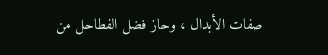صفات الأبدال ، وحاز فضل الفطاحل من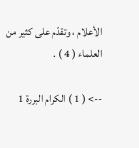الأعلام ، وتقدّم على كثير من العلماء ( 4 ) .

--> ( 1 ) الكرام البررة 1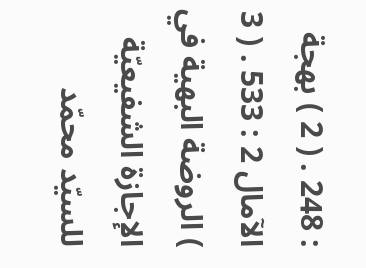: 248 . ( 2 ) بهجة الآمال 2 : 533 . ( 3 ) الروضة البهية في الإجازة الشفيعيّة للسيّد محمّد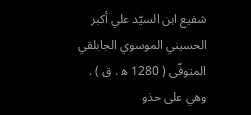شفيع ابن السيّد علي أكبر الحسيني الموسوي الجابلقي المتوفّى ( 1280 ه‍ . ق ) . وهي على حذو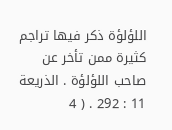اللؤلؤة ذكر فيها تراجم كثيرة ممن تأخر عن صاحب اللؤلؤة . الذريعة 11 : 292 . ( 4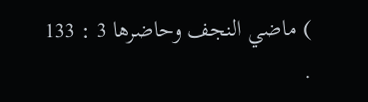) ماضي النجف وحاضرها 3 : 133 .